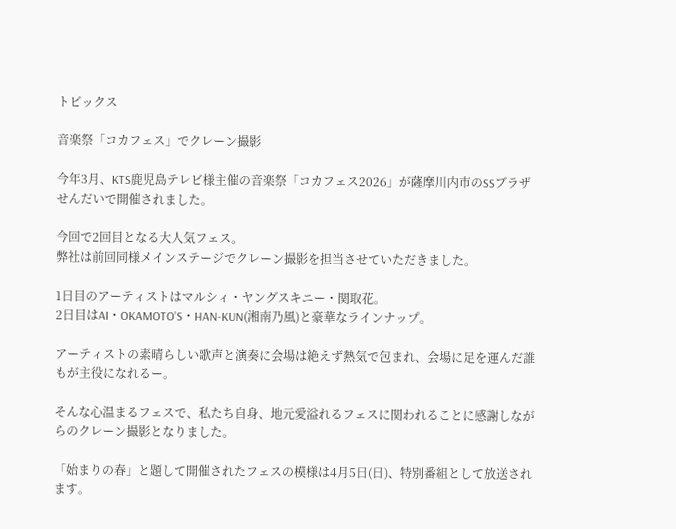トピックス

音楽祭「コカフェス」でクレーン撮影

今年3月、KTS鹿児島テレビ様主催の音楽祭「コカフェス2026」が薩摩川内市のSSブラザせんだいで開催されました。

今回で2回目となる大人気フェス。
弊社は前回同様メインステージでクレーン撮影を担当させていただきました。

1日目のアーティストはマルシィ・ヤングスキニー・関取花。
2日目はAI・OKAMOTO’S・HAN-KUN(湘南乃風)と豪華なラインナップ。

アーティストの素晴らしい歌声と演奏に会場は絶えず熱気で包まれ、会場に足を運んだ誰もが主役になれるー。

そんな心温まるフェスで、私たち自身、地元愛溢れるフェスに関われることに感謝しながらのクレーン撮影となりました。

「始まりの春」と題して開催されたフェスの模様は4月5日(日)、特別番組として放送されます。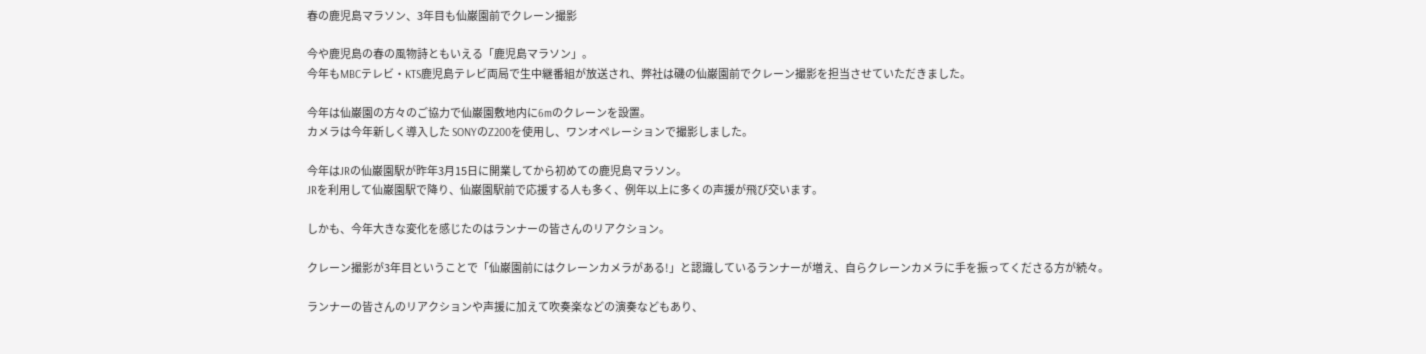春の鹿児島マラソン、3年目も仙巌園前でクレーン撮影

今や鹿児島の春の風物詩ともいえる「鹿児島マラソン」。
今年もMBCテレビ・KTS鹿児島テレビ両局で生中継番組が放送され、弊社は磯の仙巌園前でクレーン撮影を担当させていただきました。

今年は仙巌園の方々のご協力で仙巌園敷地内に6mのクレーンを設置。
カメラは今年新しく導入した SONYのZ200を使用し、ワンオペレーションで撮影しました。

今年はJRの仙巌園駅が昨年3月15日に開業してから初めての鹿児島マラソン。
JRを利用して仙巌園駅で降り、仙巌園駅前で応援する人も多く、例年以上に多くの声援が飛び交います。

しかも、今年大きな変化を感じたのはランナーの皆さんのリアクション。

クレーン撮影が3年目ということで「仙巌園前にはクレーンカメラがある!」と認識しているランナーが増え、自らクレーンカメラに手を振ってくださる方が続々。

ランナーの皆さんのリアクションや声援に加えて吹奏楽などの演奏などもあり、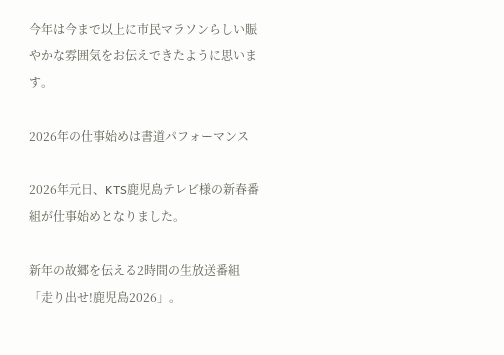今年は今まで以上に市民マラソンらしい賑やかな雰囲気をお伝えできたように思います。

2026年の仕事始めは書道パフォーマンス

2026年元日、KTS鹿児島テレビ様の新春番組が仕事始めとなりました。

新年の故郷を伝える2時間の生放送番組「走り出せ!鹿児島2026」。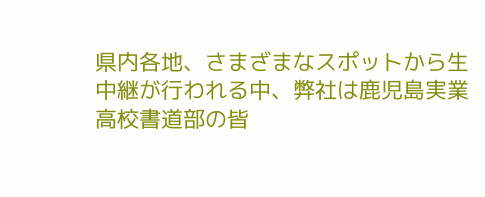県内各地、さまざまなスポットから生中継が行われる中、弊社は鹿児島実業高校書道部の皆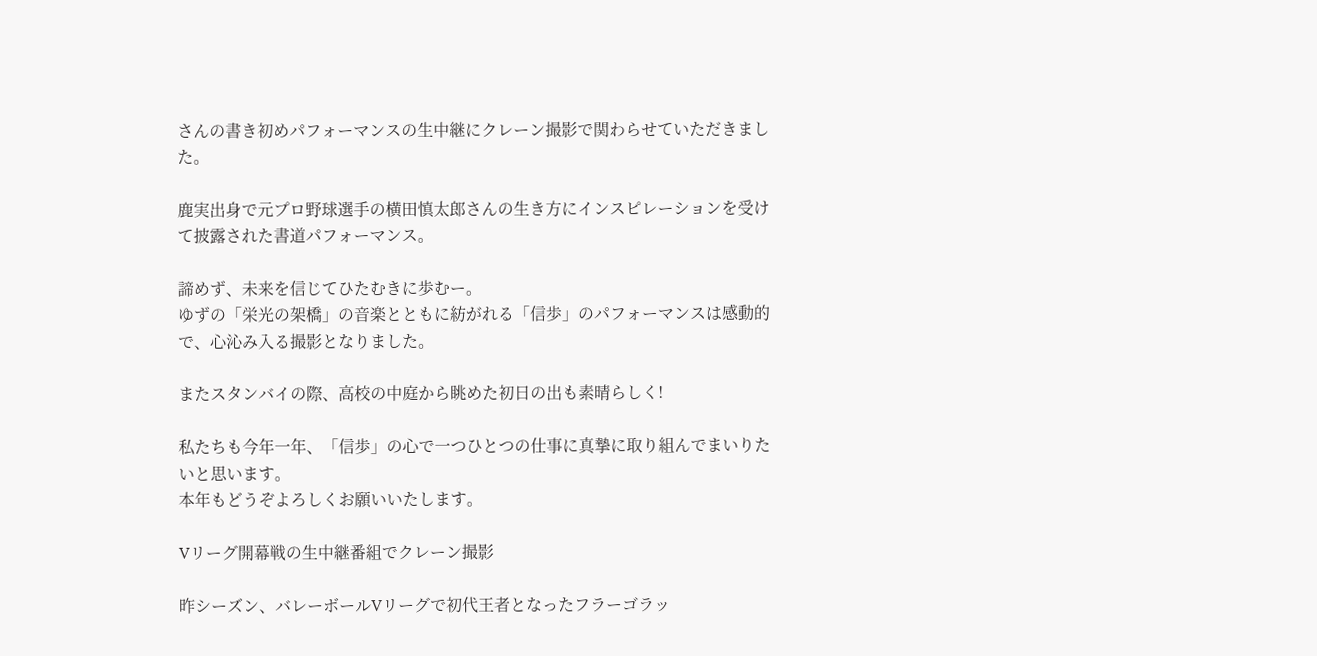さんの書き初めパフォーマンスの生中継にクレーン撮影で関わらせていただきました。

鹿実出身で元プロ野球選手の横田慎太郎さんの生き方にインスピレーションを受けて披露された書道パフォーマンス。

諦めず、未来を信じてひたむきに歩むー。
ゆずの「栄光の架橋」の音楽とともに紡がれる「信歩」のパフォーマンスは感動的で、心沁み入る撮影となりました。

またスタンバイの際、高校の中庭から眺めた初日の出も素晴らしく!

私たちも今年一年、「信歩」の心で一つひとつの仕事に真摯に取り組んでまいりたいと思います。
本年もどうぞよろしくお願いいたします。

Vリーグ開幕戦の生中継番組でクレーン撮影

昨シーズン、バレーボールVリーグで初代王者となったフラーゴラッ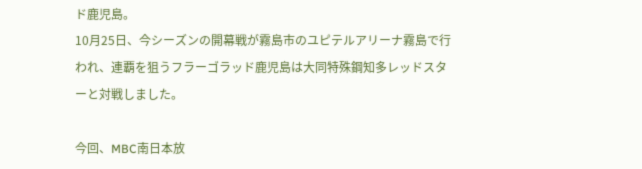ド鹿児島。
10月25日、今シーズンの開幕戦が霧島市のユピテルアリーナ霧島で行われ、連覇を狙うフラーゴラッド鹿児島は大同特殊鋼知多レッドスターと対戦しました。

今回、MBC南日本放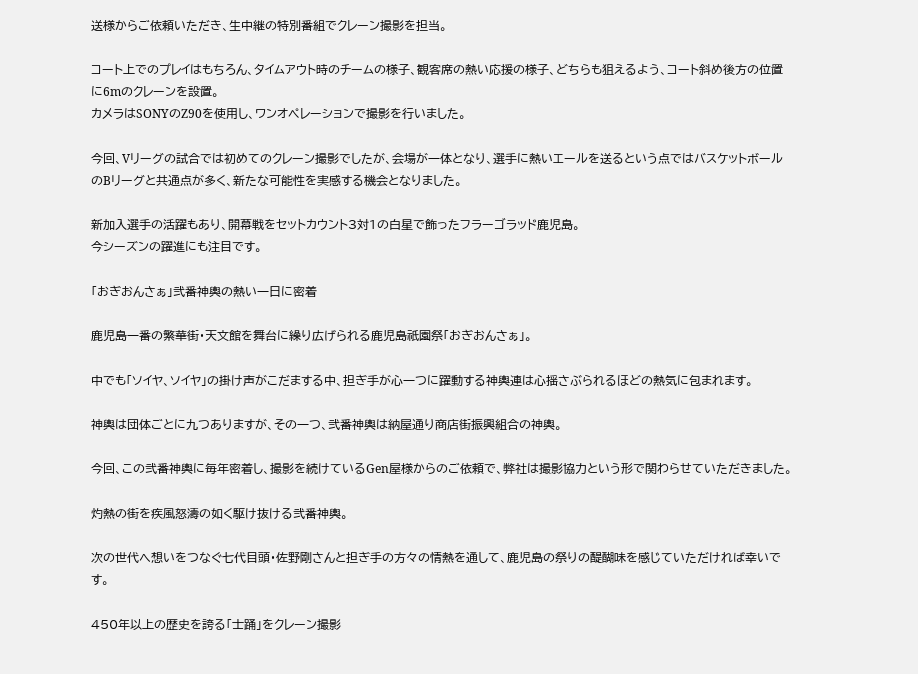送様からご依頼いただき、生中継の特別番組でクレーン撮影を担当。

コート上でのプレイはもちろん、タイムアウト時のチームの様子、観客席の熱い応援の様子、どちらも狙えるよう、コート斜め後方の位置に6mのクレーンを設置。
カメラはSONYのZ90を使用し、ワンオペレーションで撮影を行いました。

今回、Vリーグの試合では初めてのクレーン撮影でしたが、会場が一体となり、選手に熱いエールを送るという点ではバスケットボールのBリーグと共通点が多く、新たな可能性を実感する機会となりました。

新加入選手の活躍もあり、開幕戦をセットカウント3対1の白星で飾ったフラーゴラッド鹿児島。
今シーズンの躍進にも注目です。

「おぎおんさぁ」弐番神輿の熱い一日に密着

鹿児島一番の繁華街・天文館を舞台に繰り広げられる鹿児島祇園祭「おぎおんさぁ」。

中でも「ソイヤ、ソイヤ」の掛け声がこだまする中、担ぎ手が心一つに躍動する神輿連は心揺さぶられるほどの熱気に包まれます。

神輿は団体ごとに九つありますが、その一つ、弐番神輿は納屋通り商店街振興組合の神輿。

今回、この弐番神輿に毎年密着し、撮影を続けているGen屋様からのご依頼で、弊社は撮影協力という形で関わらせていただきました。

灼熱の街を疾風怒濤の如く駆け抜ける弐番神輿。

次の世代へ想いをつなぐ七代目頭・佐野剛さんと担ぎ手の方々の情熱を通して、鹿児島の祭りの醍醐味を感じていただければ幸いです。

450年以上の歴史を誇る「士踊」をクレーン撮影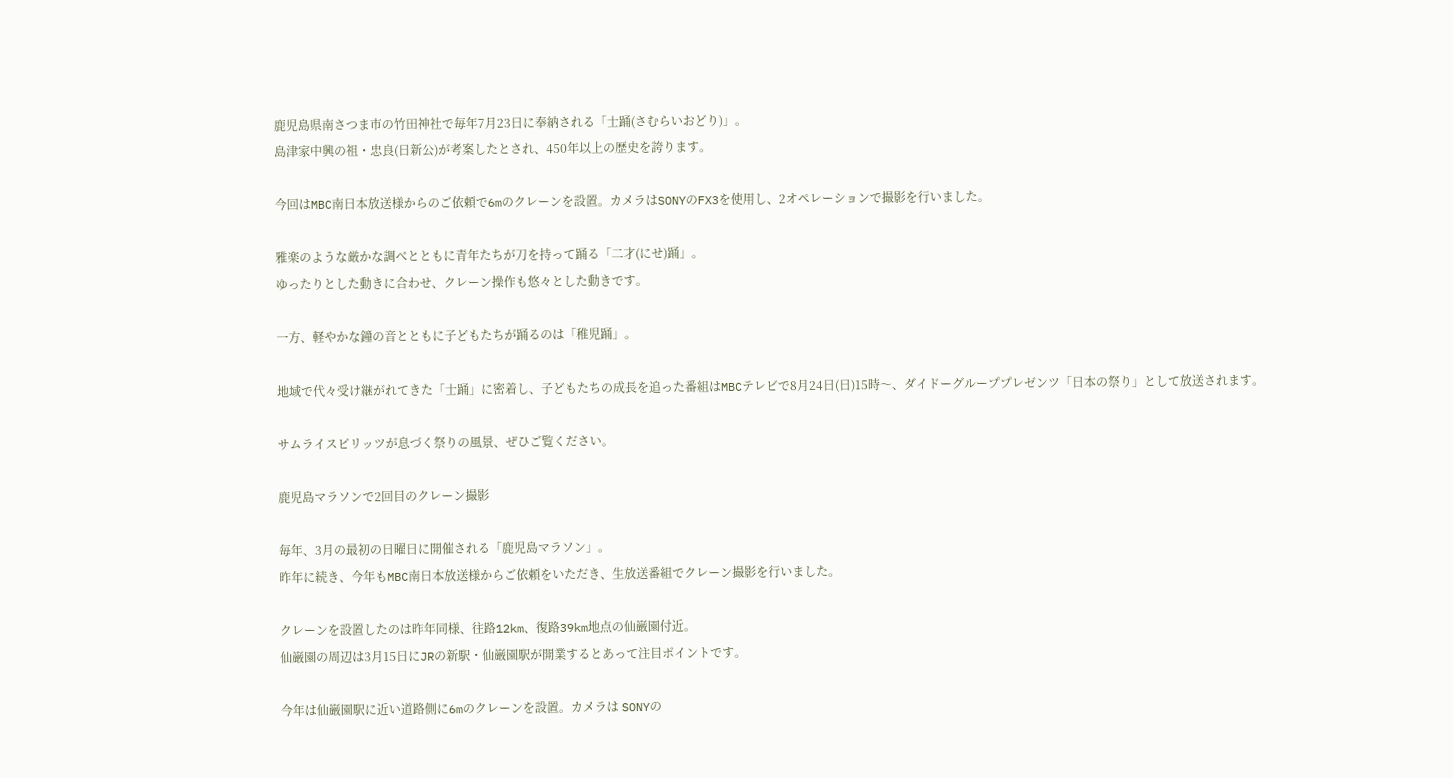鹿児島県南さつま市の竹田神社で毎年7月23日に奉納される「士踊(さむらいおどり)」。
島津家中興の祖・忠良(日新公)が考案したとされ、450年以上の歴史を誇ります。

今回はMBC南日本放送様からのご依頼で6mのクレーンを設置。カメラはSONYのFX3を使用し、2オペレーションで撮影を行いました。

雅楽のような厳かな調べとともに青年たちが刀を持って踊る「二才(にせ)踊」。
ゆったりとした動きに合わせ、クレーン操作も悠々とした動きです。

一方、軽やかな鐘の音とともに子どもたちが踊るのは「稚児踊」。

地域で代々受け継がれてきた「士踊」に密着し、子どもたちの成長を追った番組はMBCテレビで8月24日(日)15時〜、ダイドーグループプレゼンツ「日本の祭り」として放送されます。

サムライスピリッツが息づく祭りの風景、ぜひご覧ください。

鹿児島マラソンで2回目のクレーン撮影

毎年、3月の最初の日曜日に開催される「鹿児島マラソン」。
昨年に続き、今年もMBC南日本放送様からご依頼をいただき、生放送番組でクレーン撮影を行いました。

クレーンを設置したのは昨年同様、往路12km、復路39km地点の仙巌園付近。
仙巌園の周辺は3月15日にJRの新駅・仙巌園駅が開業するとあって注目ポイントです。

今年は仙巌園駅に近い道路側に6mのクレーンを設置。カメラは SONYの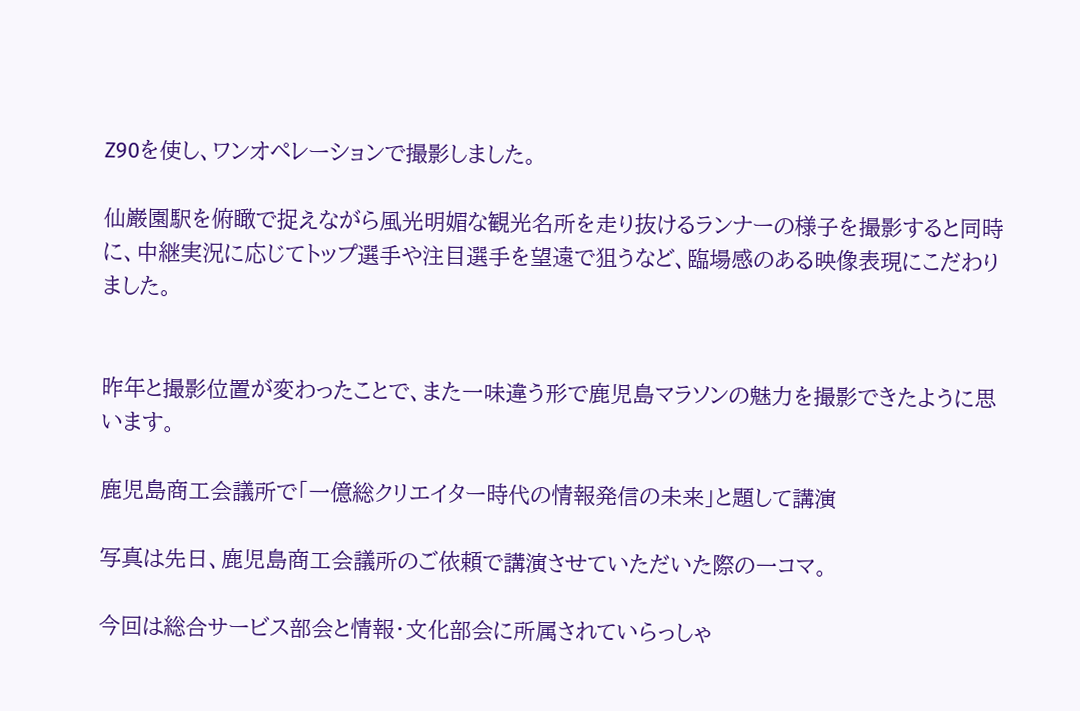Z90を使し、ワンオペレーションで撮影しました。

仙巌園駅を俯瞰で捉えながら風光明媚な観光名所を走り抜けるランナーの様子を撮影すると同時に、中継実況に応じてトップ選手や注目選手を望遠で狙うなど、臨場感のある映像表現にこだわりました。


昨年と撮影位置が変わったことで、また一味違う形で鹿児島マラソンの魅力を撮影できたように思います。

鹿児島商工会議所で「一億総クリエイター時代の情報発信の未来」と題して講演

写真は先日、鹿児島商工会議所のご依頼で講演させていただいた際の一コマ。

今回は総合サービス部会と情報・文化部会に所属されていらっしゃ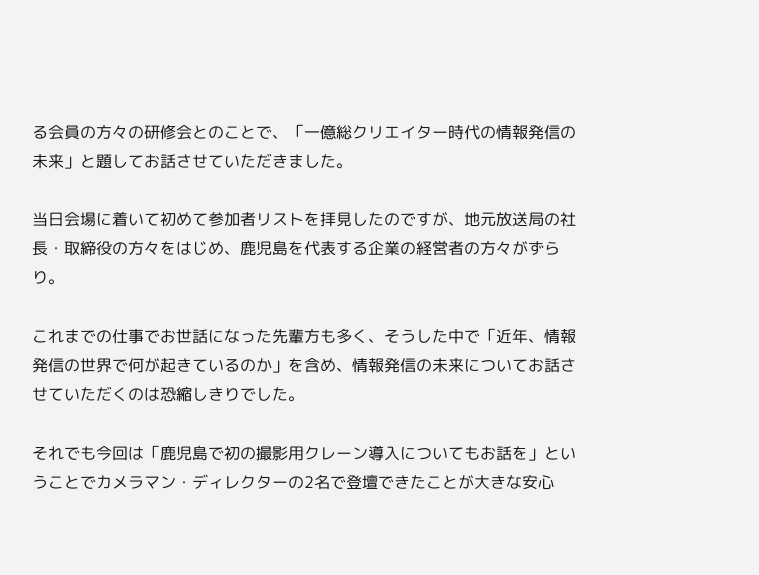る会員の方々の研修会とのことで、「一億総クリエイター時代の情報発信の未来」と題してお話させていただきました。

当日会場に着いて初めて参加者リストを拝見したのですが、地元放送局の社長・取締役の方々をはじめ、鹿児島を代表する企業の経営者の方々がずらり。

これまでの仕事でお世話になった先輩方も多く、そうした中で「近年、情報発信の世界で何が起きているのか」を含め、情報発信の未来についてお話させていただくのは恐縮しきりでした。

それでも今回は「鹿児島で初の撮影用クレーン導入についてもお話を」ということでカメラマン・ディレクターの2名で登壇できたことが大きな安心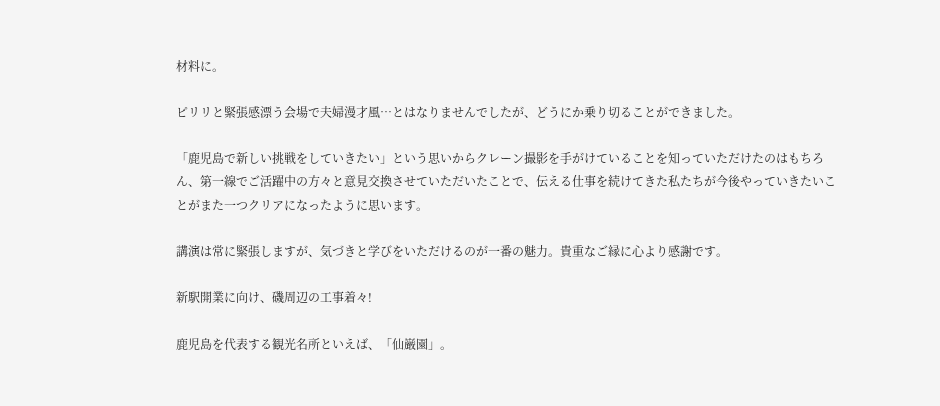材料に。

ピリリと緊張感漂う会場で夫婦漫才風…とはなりませんでしたが、どうにか乗り切ることができました。

「鹿児島で新しい挑戦をしていきたい」という思いからクレーン撮影を手がけていることを知っていただけたのはもちろん、第一線でご活躍中の方々と意見交換させていただいたことで、伝える仕事を続けてきた私たちが今後やっていきたいことがまた一つクリアになったように思います。

講演は常に緊張しますが、気づきと学びをいただけるのが一番の魅力。貴重なご縁に心より感謝です。

新駅開業に向け、磯周辺の工事着々!

鹿児島を代表する観光名所といえば、「仙巌園」。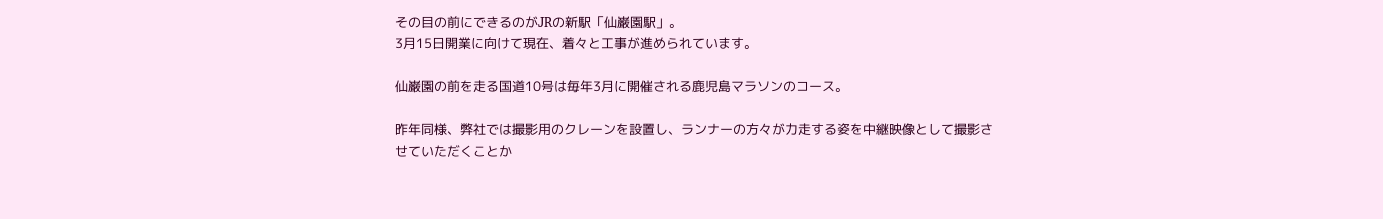その目の前にできるのがJRの新駅「仙巌園駅」。
3月15日開業に向けて現在、着々と工事が進められています。

仙巌園の前を走る国道10号は毎年3月に開催される鹿児島マラソンのコース。

昨年同様、弊社では撮影用のクレーンを設置し、ランナーの方々が力走する姿を中継映像として撮影させていただくことか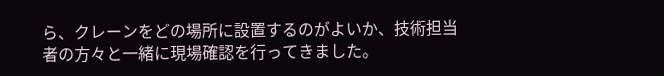ら、クレーンをどの場所に設置するのがよいか、技術担当者の方々と一緒に現場確認を行ってきました。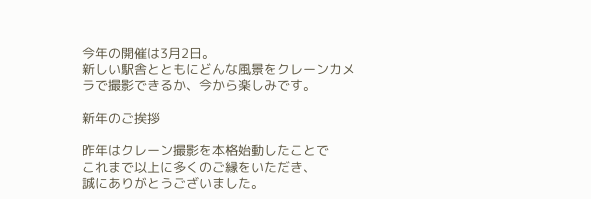今年の開催は3月2日。
新しい駅舎とともにどんな風景をクレーンカメラで撮影できるか、今から楽しみです。

新年のご挨拶

昨年はクレーン撮影を本格始動したことで
これまで以上に多くのご縁をいただき、
誠にありがとうございました。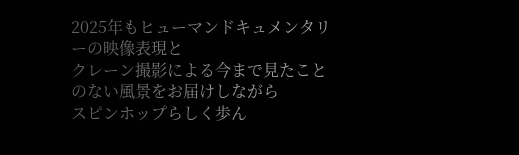2025年もヒューマンドキュメンタリーの映像表現と
クレーン撮影による今まで見たことのない風景をお届けしながら
スピンホップらしく歩ん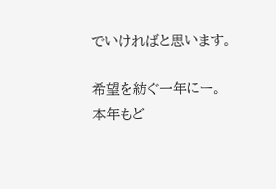でいければと思います。

希望を紡ぐ一年にー。
本年もど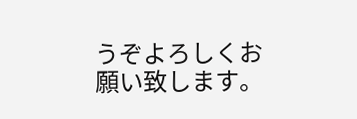うぞよろしくお願い致します。